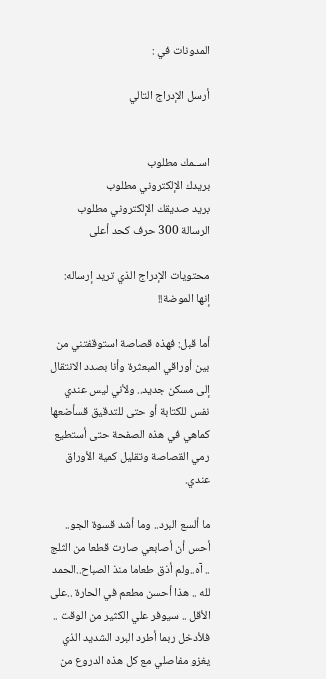المدونات في :

أرسل الإدراج التالي


اســمك مطلوب
بريدك الإلكتروني مطلوب
بريد صديقك الإلكتروني مطلوب
الرسالة 300 حرف كحد أعلى

محتويات الإدراج الذي تريد إرساله:
إنها الموضة!!

أما قبل: فهذه قصاصة استوقفتني من بين أوراقي المبعثرة وأنا بصدد الانتقال إلى مسكن جديد.. ولأني ليس عندي نفس للكتابة أو حتى للتدقيق قسأضعها كماهي في هذه الصفحة حتى أستطيع رمي القصاصة وتقليل كمية الأوراق عندي.

ما ألسع البرد.. وما أشد قسوة الجو.. أحس أن أصابعي صارت قطعا من الثلج .. آه..ولم أذق طعاما منذ الصباح..الحمد لله .. هذا أحسن مطعم في الحارة ..على الأقل .. سيوفر علي الكثير من الوقت .. فلأدخل ربما أطرد البرد الشديد الذي يغزو مفاصلي مع كل هذه الدروع من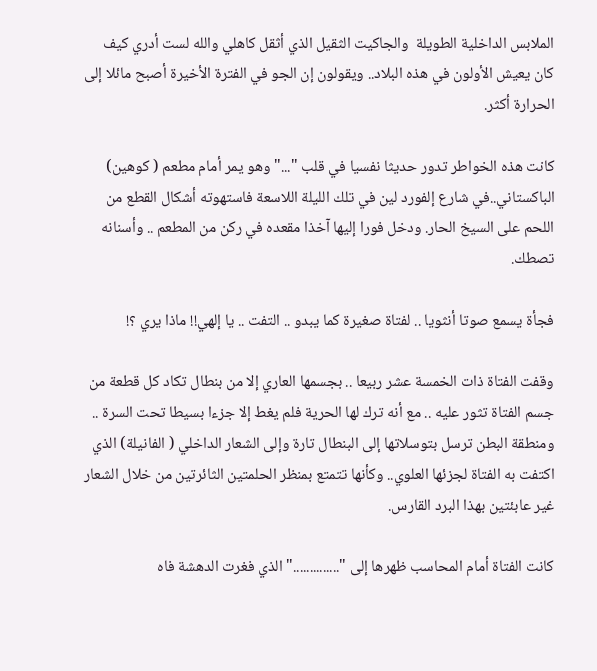الملابس الداخلية الطويلة  والجاكيت الثقيل الذي أثقل كاهلي والله لست أدري كيف كان يعيش الأولون في هذه البلاد.. ويقولون إن الجو في الفترة الأخيرة أصبح مائلا إلى الحرارة أكثر.

كانت هذه الخواطر تدور حديثا نفسيا في قلب "..." وهو يمر أمام مطعم ( كوهين) الباكستاني..في شارع إلفورد لين في تلك الليلة اللاسعة فاستهوته أشكال القطع من اللحم على السيخ الحار. ودخل فورا إليها آخذا مقعده في ركن من المطعم .. وأسنانه تصطك.

فجأة يسمع صوتا أنثويا .. لفتاة صغيرة كما يبدو .. التفت .. يا إلهي!! ماذا يري ؟!

وقفت الفتاة ذات الخمسة عشر ربيعا .. بجسمها العاري إلا من بنطال تكاد كل قطعة من جسم الفتاة تثور عليه .. مع أنه ترك لها الحرية فلم يغط إلا جزءا بسيطا تحت السرة .. ومنطقة البطن ترسل بتوسلاتها إلى البنطال تارة وإلى الشعار الداخلي ( الفانيلة) الذي اكتفت به الفتاة لجزئها العلوي.. وكأنها تتمتع بمنظر الحلمتين الثائرتين من خلال الشعار غير عابئتين بهذا البرد القارس.

كانت الفتاة أمام المحاسب ظهرها إلى ".............." الذي فغرت الدهشة فاه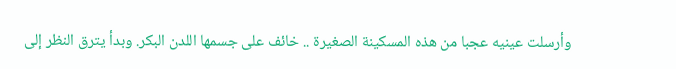وأرسلت عينيه عجبا من هذه المسكينة الصغيرة .. خائف على جسمها اللدن البكر. وبدأ يترق النظر إلى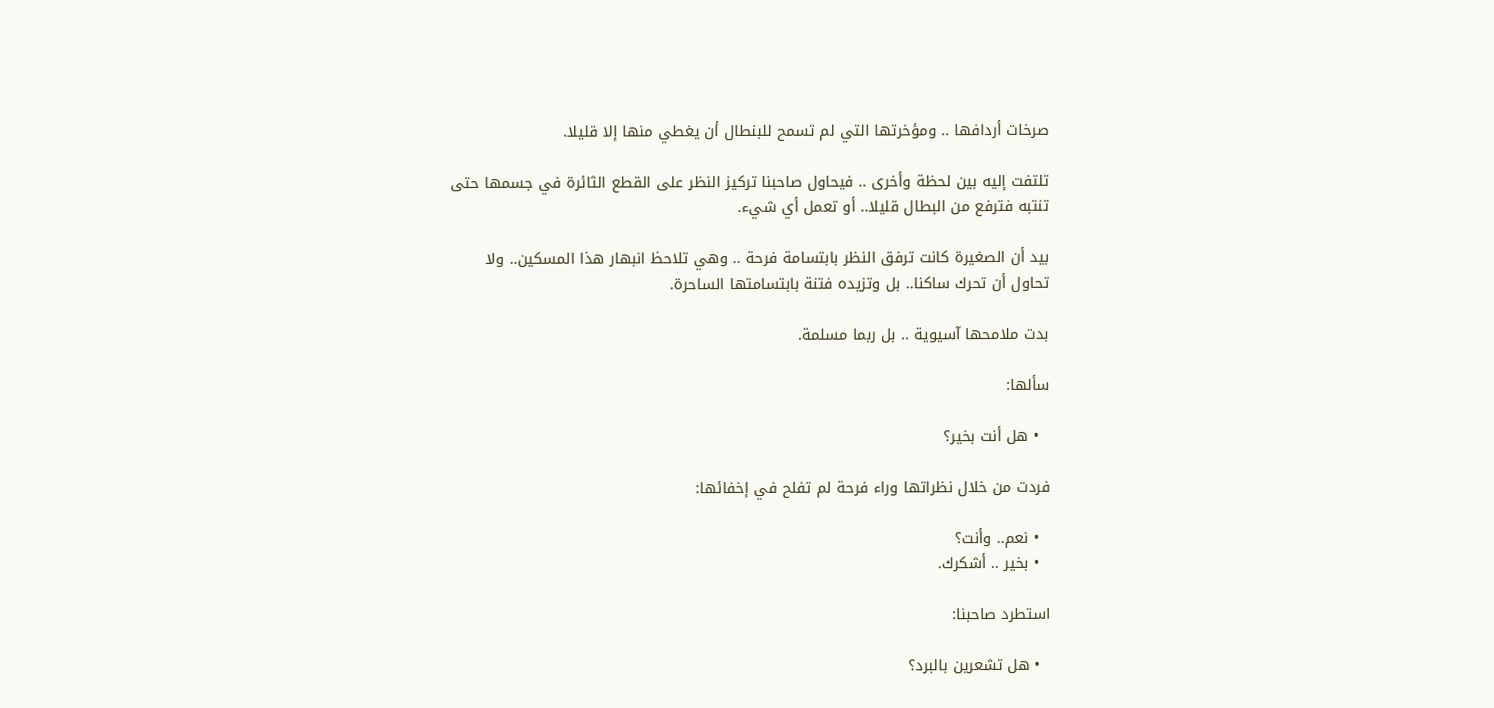صرخات أردافها .. ومؤخرتها التي لم تسمح للبنطال أن يغطي منها إلا قليلا.

تلتفت إليه بين لحظة وأخرى .. فيحاول صاحبنا تركيز النظر على القطع الثائرة في جسمها حتى تنتبه فترفع من البطال قليلا.. أو تعمل أي شيء.

بيد أن الصغيرة كانت ترفق النظر بابتسامة فرحة .. وهي تلاحظ انبهار هذا المسكين.. ولا تحاول أن تحرك ساكنا.. بل وتزيده فتنة بابتسامتها الساحرة.

بدت ملامحها آسيوية .. بل ربما مسلمة.

سألها:

  • هل أنت بخير؟

فردت من خلال نظراتها وراء فرحة لم تفلح في إخفائها:

  • نعم.. وأنت؟
  • بخير .. أشكرك.

استطرد صاحبنا:

  • هل تشعرين بالبرد؟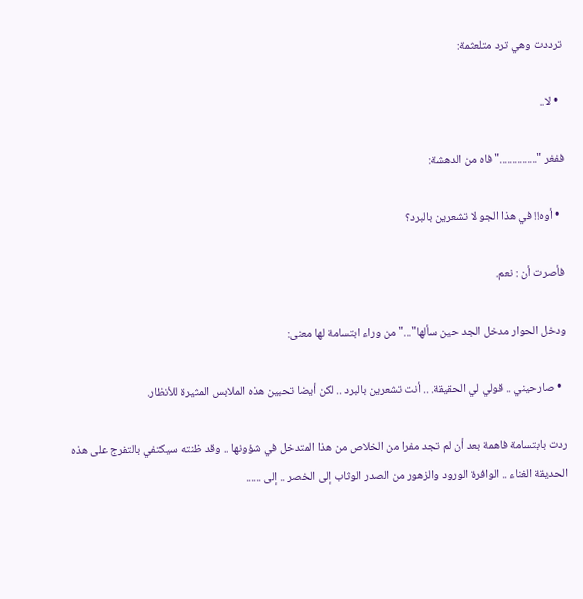ترددت وهي ترد متلعثمة:

  • لا..

ففغر "..............." فاه من الدهشة:

  • أوه!! في هذا الجو لا تشعرين بالبرد؟

فأصرت أن : نعم.

ودخل الحوار مدخل الجد حين سألها"..." من وراء ابتسامة لها معنى:

  • صارحيني .. قولي لي الحقيقة. .. أنت تشعرين بالبرد .. لكن أيضا تحبين هذه الملابس المثيرة للأنظار.

ردت بابتسامة فاهمة بعد أن لم تجد مفرا من الخلاص من هذا المتدخل في شؤونها .. وقد ظنته سيكتفي بالتفرج على هذه الحديقة الغناء .. الوافرة الورود والزهور من الصدر الوثاب إلى الخصر .. إلى ......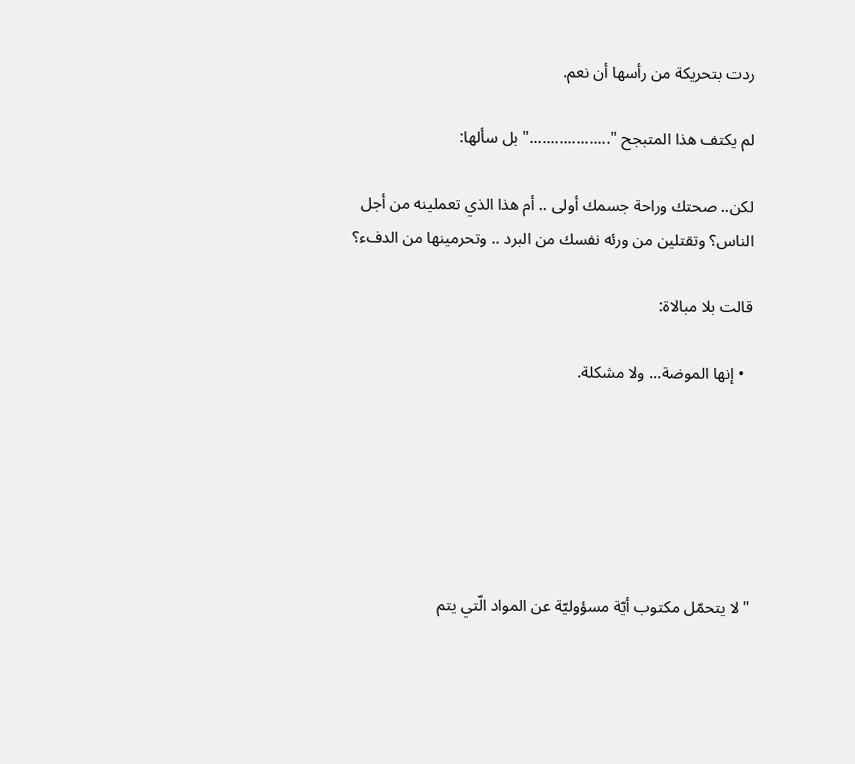ردت بتحريكة من رأسها أن نعم.

لم يكتف هذا المتبجح "..................." بل سألها:

لكن.. صحتك وراحة جسمك أولى .. أم هذا الذي تعملينه من أجل الناس؟ وتقتلين من ورئه نفسك من البرد .. وتحرمينها من الدفء؟

قالت بلا مبالاة:

  • إنها الموضة... ولا مشكلة.






"لا يتحمّل مكتوب أيّة مسؤوليّة عن المواد الّتي يتم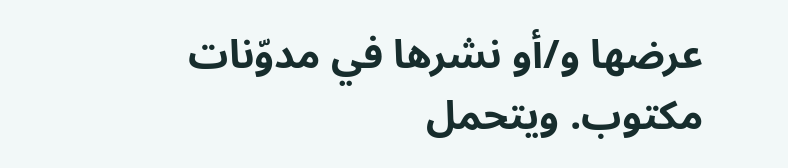عرضها و/أو نشرها في مدوّنات مكتوب. ويتحمل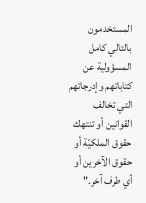المستخدمون بالتالي كامل
المسؤولية عن كتاباتهم وإدرجاتهم التي تخالف القوانين أو تنتهك حقوق الملكيّة أو حقوق الآخرين أو أي طرف آخر."